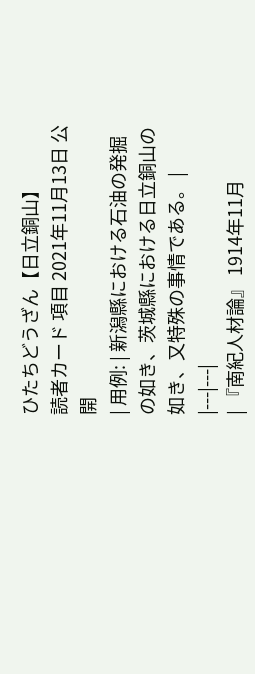ひたちどうざん【日立銅山】
読者カード 項目 2021年11月13日 公開
| 用例: | 新潟縣における石油の発掘の如き、茨城縣における日立銅山の如き、又特殊の事情である。 |
|---|---|
| 『南紀人材論』 1914年11月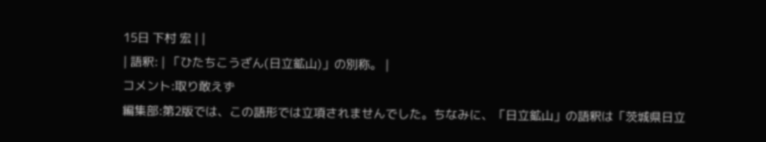15日 下村 宏 | |
| 語釈: | 「ひたちこうざん(日立鉱山)」の別称。 |
コメント:取り敢えず
編集部:第2版では、この語形では立項されませんでした。ちなみに、「日立鉱山」の語釈は「茨城県日立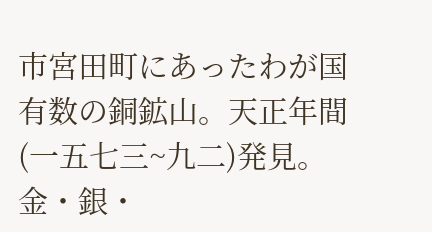市宮田町にあったわが国有数の銅鉱山。天正年間(一五七三~九二)発見。金・銀・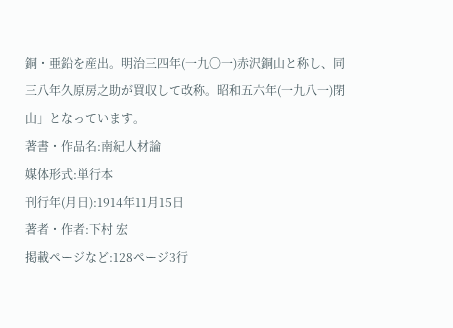銅・亜鉛を産出。明治三四年(一九〇一)赤沢銅山と称し、同三八年久原房之助が買収して改称。昭和五六年(一九八一)閉山」となっています。
著書・作品名:南紀人材論
媒体形式:単行本
刊行年(月日):1914年11月15日
著者・作者:下村 宏
掲載ページなど:128ページ3行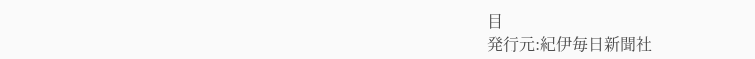目
発行元:紀伊毎日新聞社